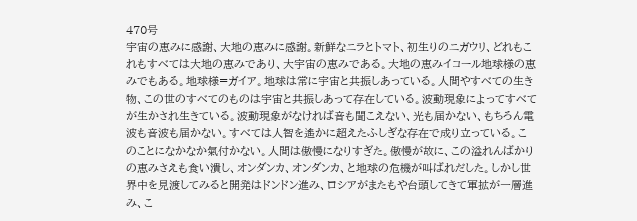470号
宇宙の恵みに感謝、大地の恵みに感謝。新鮮なニラとトマト、初生りのニガウリ、どれもこれもすべては大地の恵みであり、大宇宙の恵みである。大地の恵みイコール地球様の恵みでもある。地球様=ガイア。地球は常に宇宙と共振しあっている。人間やすべての生き物、この世のすべてのものは宇宙と共振しあって存在している。波動現象によってすべてが生かされ生きている。波動現象がなければ音も聞こえない、光も届かない、もちろん電波も音波も届かない。すべては人智を遙かに超えたふしぎな存在で成り立っている。このことになかなか氣付かない。人間は傲慢になりすぎた。傲慢が故に、この溢れんばかりの恵みさえも食い潰し、オンダンカ、オンダンカ、と地球の危機が叫ばれだした。しかし世界中を見渡してみると開発はドンドン進み、ロシアがまたもや台頭してきて軍拡が一層進み、こ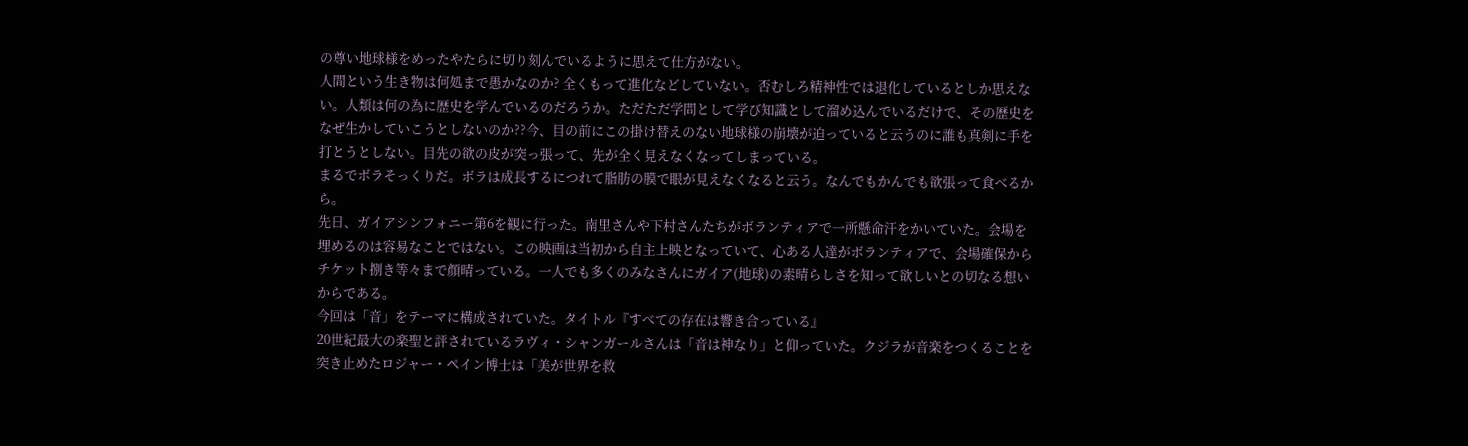の尊い地球様をめったやたらに切り刻んでいるように思えて仕方がない。
人間という生き物は何処まで愚かなのか? 全くもって進化などしていない。否むしろ精神性では退化しているとしか思えない。人類は何の為に歴史を学んでいるのだろうか。ただただ学問として学び知識として溜め込んでいるだけで、その歴史をなぜ生かしていこうとしないのか??今、目の前にこの掛け替えのない地球様の崩壊が迫っていると云うのに誰も真剣に手を打とうとしない。目先の欲の皮が突っ張って、先が全く見えなくなってしまっている。
まるでボラそっくりだ。ボラは成長するにつれて脂肪の膜で眼が見えなくなると云う。なんでもかんでも欲張って食べるから。
先日、ガイアシンフォニー第6を観に行った。南里さんや下村さんたちがボランティアで一所懸命汗をかいていた。会場を埋めるのは容易なことではない。この映画は当初から自主上映となっていて、心ある人達がボランティアで、会場確保からチケット捌き等々まで顔晴っている。一人でも多くのみなさんにガイア(地球)の素晴らしさを知って欲しいとの切なる想いからである。
今回は「音」をテーマに構成されていた。タイトル『すべての存在は響き合っている』
20世紀最大の楽聖と評されているラヴィ・シャンガールさんは「音は神なり」と仰っていた。クジラが音楽をつくることを突き止めたロジャー・ペイン博士は「美が世界を救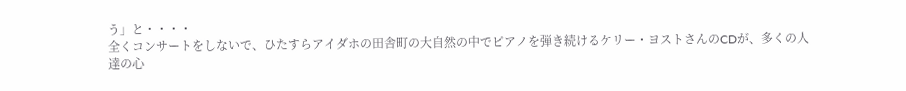う」と・・・・
全くコンサートをしないで、ひたすらアイダホの田舎町の大自然の中でピアノを弾き続けるケリー・ヨストさんのCDが、多くの人達の心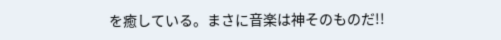を癒している。まさに音楽は神そのものだ!!